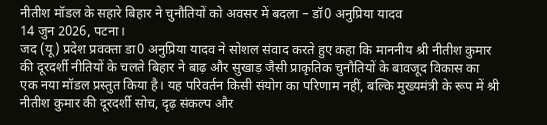नीतीश मॉडल के सहारे बिहार ने चुनौतियों को अवसर में बदला – डॉ0 अनुप्रिया यादव
14 जुन 2026, पटना।
जद (यू) प्रदेश प्रवक्ता डा0 अनुप्रिया यादव ने सोशल संवाद करते हुए कहा कि माननीय श्री नीतीश कुमार की दूरदर्शी नीतियों के चलते बिहार ने बाढ़ और सुखाड़ जैसी प्राकृतिक चुनौतियों के बावजूद विकास का एक नया मॉडल प्रस्तुत किया है। यह परिवर्तन किसी संयोग का परिणाम नहीं, बल्कि मुख्यमंत्री के रूप में श्री नीतीश कुमार की दूरदर्शी सोच, दृढ़ संकल्प और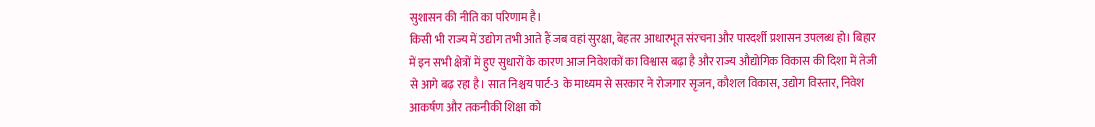सुशासन की नीति का परिणाम है।
किसी भी राज्य में उद्योग तभी आते हैं जब वहां सुरक्षा, बेहतर आधारभूत संरचना और पारदर्शी प्रशासन उपलब्ध हो। बिहार में इन सभी क्षेत्रों में हुए सुधारों के कारण आज निवेशकों का विश्वास बढ़ा है और राज्य औद्योगिक विकास की दिशा में तेजी से आगे बढ़ रहा है। सात निश्चय पार्ट-3 के माध्यम से सरकार ने रोजगार सृजन, कौशल विकास, उद्योग विस्तार, निवेश आकर्षण और तकनीकी शिक्षा को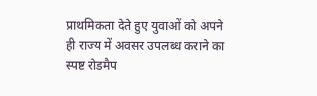प्राथमिकता देते हुए युवाओं को अपने ही राज्य में अवसर उपलब्ध कराने का स्पष्ट रोडमैप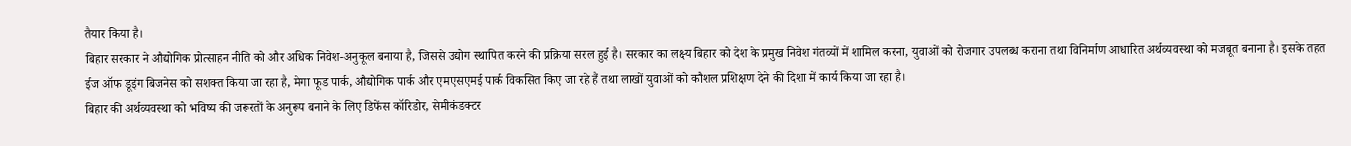तैयार किया है।
बिहार सरकार ने औद्योगिक प्रोत्साहन नीति को और अधिक निवेश-अनुकूल बनाया है, जिससे उद्योग स्थापित करने की प्रक्रिया सरल हुई है। सरकार का लक्ष्य बिहार को देश के प्रमुख निवेश गंतव्यों में शामिल करना, युवाओं को रोजगार उपलब्ध कराना तथा विनिर्माण आधारित अर्थव्यवस्था को मजबूत बनाना है। इसके तहत ईज ऑफ डूइंग बिजनेस को सशक्त किया जा रहा है, मेगा फूड पार्क, औद्योगिक पार्क और एमएसएमई पार्क विकसित किए जा रहे हैं तथा लाखों युवाओं को कौशल प्रशिक्षण देने की दिशा में कार्य किया जा रहा है।
बिहार की अर्थव्यवस्था को भविष्य की जरूरतों के अनुरूप बनाने के लिए डिफेंस कॉरिडोर, सेमीकंडक्टर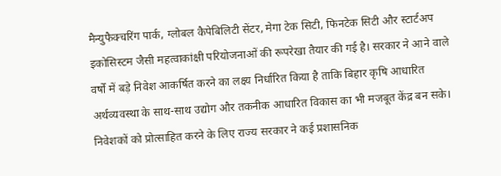मैन्युफैक्चरिंग पार्क, ग्लोबल कैपेबिलिटी सेंटर, मेगा टेक सिटी, फिनटेक सिटी और स्टार्टअप इकोसिस्टम जैसी महत्वाकांक्षी परियोजनाओं की रूपरेखा तैयार की गई है। सरकार ने आने वाले वर्षों में बड़े निवेश आकर्षित करने का लक्ष्य निर्धारित किया है ताकि बिहार कृषि आधारित अर्थव्यवस्था के साथ-साथ उद्योग और तकनीक आधारित विकास का भी मजबूत केंद्र बन सके।
निवेशकों को प्रोत्साहित करने के लिए राज्य सरकार ने कई प्रशासनिक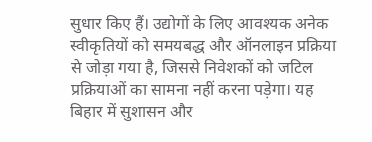सुधार किए हैं। उद्योगों के लिए आवश्यक अनेक स्वीकृतियों को समयबद्ध और ऑनलाइन प्रक्रिया से जोड़ा गया है, जिससे निवेशकों को जटिल प्रक्रियाओं का सामना नहीं करना पड़ेगा। यह बिहार में सुशासन और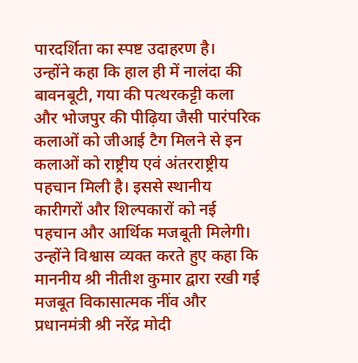पारदर्शिता का स्पष्ट उदाहरण है।
उन्होंने कहा कि हाल ही में नालंदा की बावनबूटी, गया की पत्थरकट्टी कला और भोजपुर की पीढ़िया जैसी पारंपरिक कलाओं को जीआई टैग मिलने से इन कलाओं को राष्ट्रीय एवं अंतरराष्ट्रीय पहचान मिली है। इससे स्थानीय कारीगरों और शिल्पकारों को नई पहचान और आर्थिक मजबूती मिलेगी।
उन्होंने विश्वास व्यक्त करते हुए कहा कि माननीय श्री नीतीश कुमार द्वारा रखी गई मजबूत विकासात्मक नींव और प्रधानमंत्री श्री नरेंद्र मोदी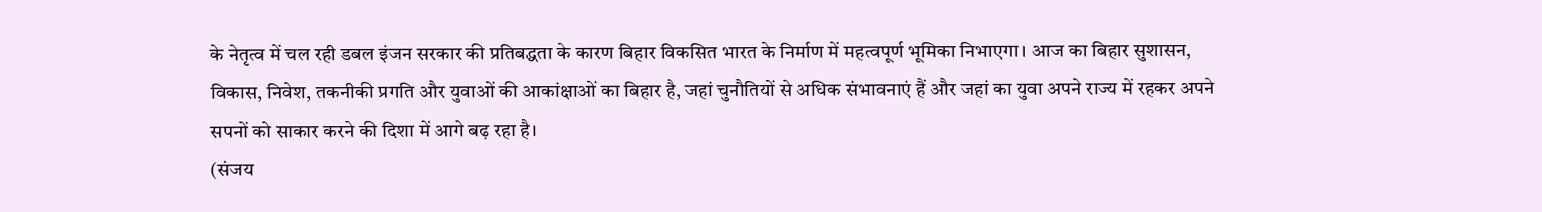के नेतृत्व में चल रही डबल इंजन सरकार की प्रतिबद्धता के कारण बिहार विकसित भारत के निर्माण में महत्वपूर्ण भूमिका निभाएगा। आज का बिहार सुशासन, विकास, निवेश, तकनीकी प्रगति और युवाओं की आकांक्षाओं का बिहार है, जहां चुनौतियों से अधिक संभावनाएं हैं और जहां का युवा अपने राज्य में रहकर अपने सपनों को साकार करने की दिशा में आगे बढ़ रहा है।
(संजय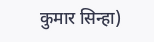कुमार सिन्हा)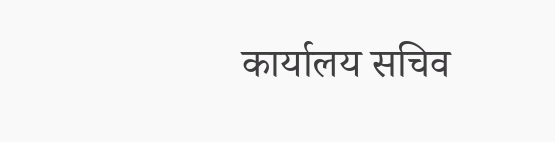कार्यालय सचिव